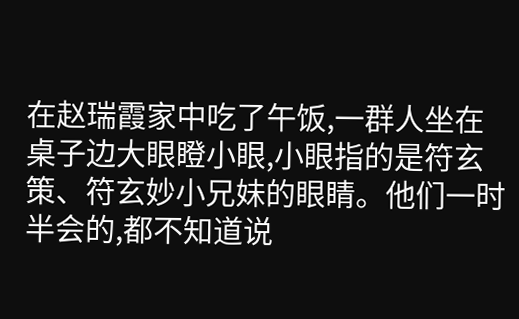在赵瑞霞家中吃了午饭,一群人坐在桌子边大眼瞪小眼,小眼指的是符玄策、符玄妙小兄妹的眼睛。他们一时半会的,都不知道说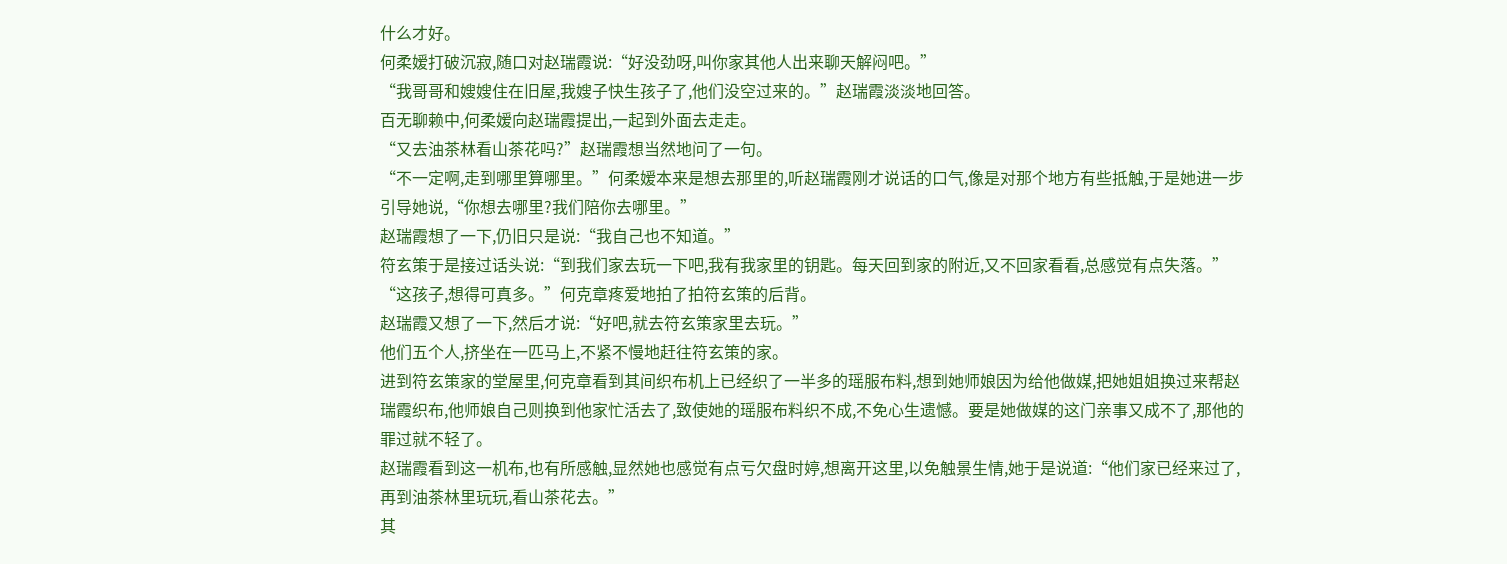什么才好。
何柔嫒打破沉寂,随口对赵瑞霞说:“好没劲呀,叫你家其他人出来聊天解闷吧。”
“我哥哥和嫂嫂住在旧屋,我嫂子快生孩子了,他们没空过来的。”赵瑞霞淡淡地回答。
百无聊赖中,何柔嫒向赵瑞霞提出,一起到外面去走走。
“又去油茶林看山茶花吗?”赵瑞霞想当然地问了一句。
“不一定啊,走到哪里算哪里。”何柔嫒本来是想去那里的,听赵瑞霞刚才说话的口气,像是对那个地方有些抵触,于是她进一步引导她说,“你想去哪里?我们陪你去哪里。”
赵瑞霞想了一下,仍旧只是说:“我自己也不知道。”
符玄策于是接过话头说:“到我们家去玩一下吧,我有我家里的钥匙。每天回到家的附近,又不回家看看,总感觉有点失落。”
“这孩子,想得可真多。”何克章疼爱地拍了拍符玄策的后背。
赵瑞霞又想了一下,然后才说:“好吧,就去符玄策家里去玩。”
他们五个人,挤坐在一匹马上,不紧不慢地赶往符玄策的家。
进到符玄策家的堂屋里,何克章看到其间织布机上已经织了一半多的瑶服布料,想到她师娘因为给他做媒,把她姐姐换过来帮赵瑞霞织布,他师娘自己则换到他家忙活去了,致使她的瑶服布料织不成,不免心生遗憾。要是她做媒的这门亲事又成不了,那他的罪过就不轻了。
赵瑞霞看到这一机布,也有所感触,显然她也感觉有点亏欠盘时婷,想离开这里,以免触景生情,她于是说道:“他们家已经来过了,再到油茶林里玩玩,看山茶花去。”
其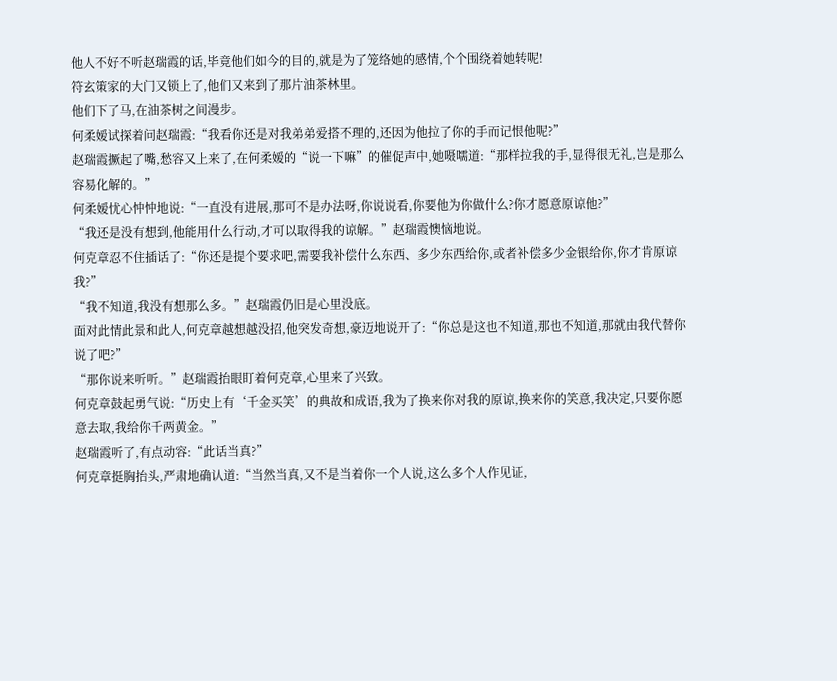他人不好不听赵瑞霞的话,毕竟他们如今的目的,就是为了笼络她的感情,个个围绕着她转呢!
符玄策家的大门又锁上了,他们又来到了那片油茶林里。
他们下了马,在油茶树之间漫步。
何柔嫒试探着问赵瑞霞:“我看你还是对我弟弟爱搭不理的,还因为他拉了你的手而记恨他呢?”
赵瑞霞撅起了嘴,愁容又上来了,在何柔嫒的“说一下嘛”的催促声中,她嗫嚅道:“那样拉我的手,显得很无礼,岂是那么容易化解的。”
何柔嫒忧心忡忡地说:“一直没有进展,那可不是办法呀,你说说看,你要他为你做什么?你才愿意原谅他?”
“我还是没有想到,他能用什么行动,才可以取得我的谅解。”赵瑞霞懊恼地说。
何克章忍不住插话了:“你还是提个要求吧,需要我补偿什么东西、多少东西给你,或者补偿多少金银给你,你才肯原谅我?”
“我不知道,我没有想那么多。”赵瑞霞仍旧是心里没底。
面对此情此景和此人,何克章越想越没招,他突发奇想,豪迈地说开了:“你总是这也不知道,那也不知道,那就由我代替你说了吧?”
“那你说来听听。”赵瑞霞抬眼盯着何克章,心里来了兴致。
何克章鼓起勇气说:“历史上有‘千金买笑’的典故和成语,我为了换来你对我的原谅,换来你的笑意,我决定,只要你愿意去取,我给你千两黄金。”
赵瑞霞听了,有点动容:“此话当真?”
何克章挺胸抬头,严肃地确认道:“当然当真,又不是当着你一个人说,这么多个人作见证,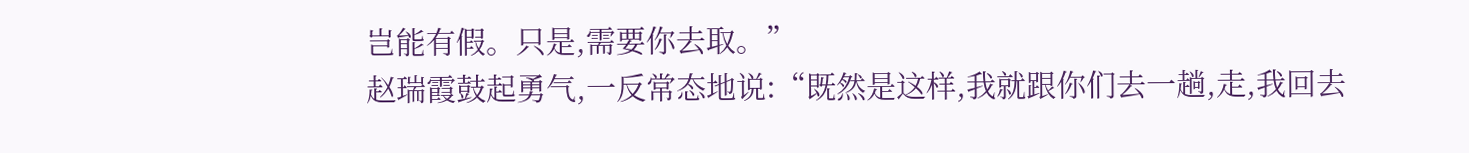岂能有假。只是,需要你去取。”
赵瑞霞鼓起勇气,一反常态地说:“既然是这样,我就跟你们去一趟,走,我回去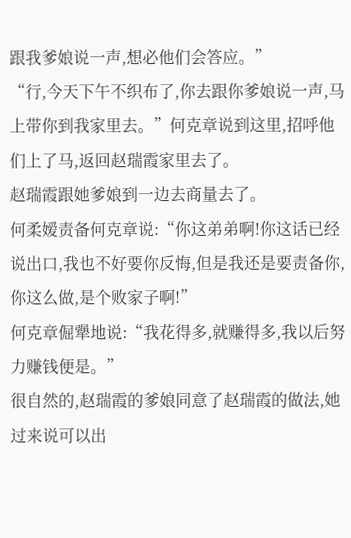跟我爹娘说一声,想必他们会答应。”
“行,今天下午不织布了,你去跟你爹娘说一声,马上带你到我家里去。”何克章说到这里,招呼他们上了马,返回赵瑞霞家里去了。
赵瑞霞跟她爹娘到一边去商量去了。
何柔嫒责备何克章说:“你这弟弟啊!你这话已经说出口,我也不好要你反悔,但是我还是要责备你,你这么做,是个败家子啊!”
何克章倔犟地说:“我花得多,就赚得多,我以后努力赚钱便是。”
很自然的,赵瑞霞的爹娘同意了赵瑞霞的做法,她过来说可以出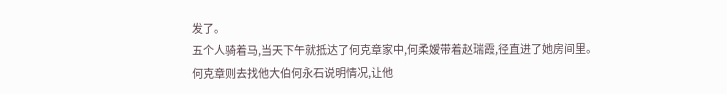发了。
五个人骑着马,当天下午就抵达了何克章家中,何柔嫒带着赵瑞霞,径直进了她房间里。
何克章则去找他大伯何永石说明情况,让他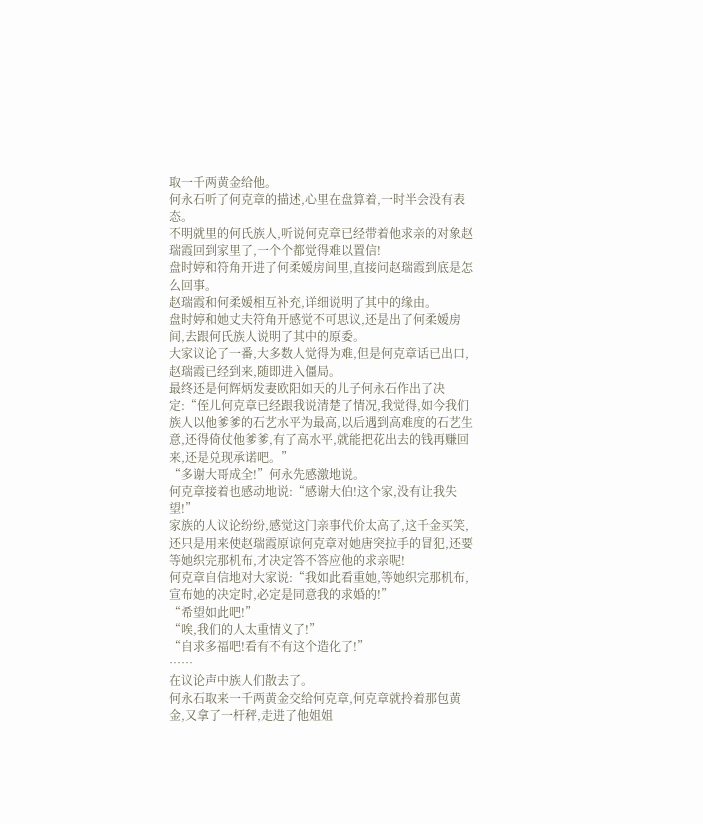取一千两黄金给他。
何永石听了何克章的描述,心里在盘算着,一时半会没有表态。
不明就里的何氏族人,听说何克章已经带着他求亲的对象赵瑞霞回到家里了,一个个都觉得难以置信!
盘时婷和符角开进了何柔嫒房间里,直接问赵瑞霞到底是怎么回事。
赵瑞霞和何柔嫒相互补充,详细说明了其中的缘由。
盘时婷和她丈夫符角开感觉不可思议,还是出了何柔嫒房间,去跟何氏族人说明了其中的原委。
大家议论了一番,大多数人觉得为难,但是何克章话已出口,赵瑞霞已经到来,随即进入僵局。
最终还是何辉炳发妻欧阳如天的儿子何永石作出了决定:“侄儿何克章已经跟我说清楚了情况,我觉得,如今我们族人以他爹爹的石艺水平为最高,以后遇到高难度的石艺生意,还得倚仗他爹爹,有了高水平,就能把花出去的钱再赚回来,还是兑现承诺吧。”
“多谢大哥成全!”何永先感激地说。
何克章接着也感动地说:“感谢大伯!这个家,没有让我失望!”
家族的人议论纷纷,感觉这门亲事代价太高了,这千金买笑,还只是用来使赵瑞霞原谅何克章对她唐突拉手的冒犯,还要等她织完那机布,才决定答不答应他的求亲呢!
何克章自信地对大家说:“我如此看重她,等她织完那机布,宣布她的决定时,必定是同意我的求婚的!”
“希望如此吧!”
“唉,我们的人太重情义了!”
“自求多福吧!看有不有这个造化了!”
……
在议论声中族人们散去了。
何永石取来一千两黄金交给何克章,何克章就拎着那包黄金,又拿了一杆秤,走进了他姐姐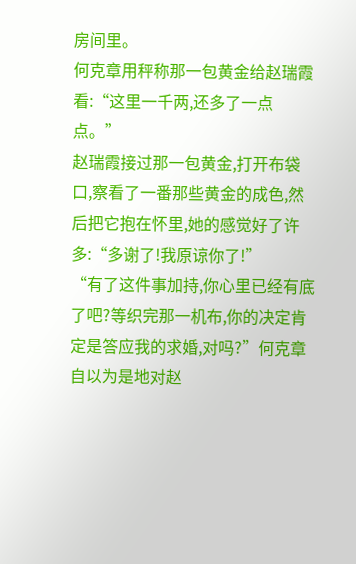房间里。
何克章用秤称那一包黄金给赵瑞霞看:“这里一千两,还多了一点点。”
赵瑞霞接过那一包黄金,打开布袋口,察看了一番那些黄金的成色,然后把它抱在怀里,她的感觉好了许多:“多谢了!我原谅你了!”
“有了这件事加持,你心里已经有底了吧?等织完那一机布,你的决定肯定是答应我的求婚,对吗?”何克章自以为是地对赵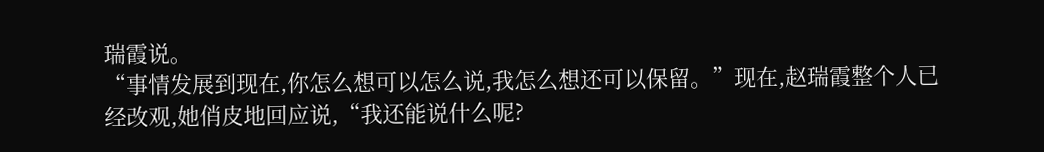瑞霞说。
“事情发展到现在,你怎么想可以怎么说,我怎么想还可以保留。”现在,赵瑞霞整个人已经改观,她俏皮地回应说,“我还能说什么呢?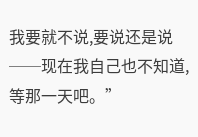我要就不说,要说还是说──现在我自己也不知道,等那一天吧。”